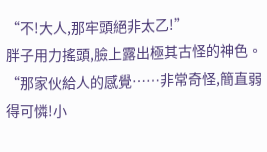“不!大人,那牢頭絕非太乙!”
胖子用力搖頭,臉上露出極其古怪的神色。
“那家伙給人的感覺……非常奇怪,簡直弱得可憐!小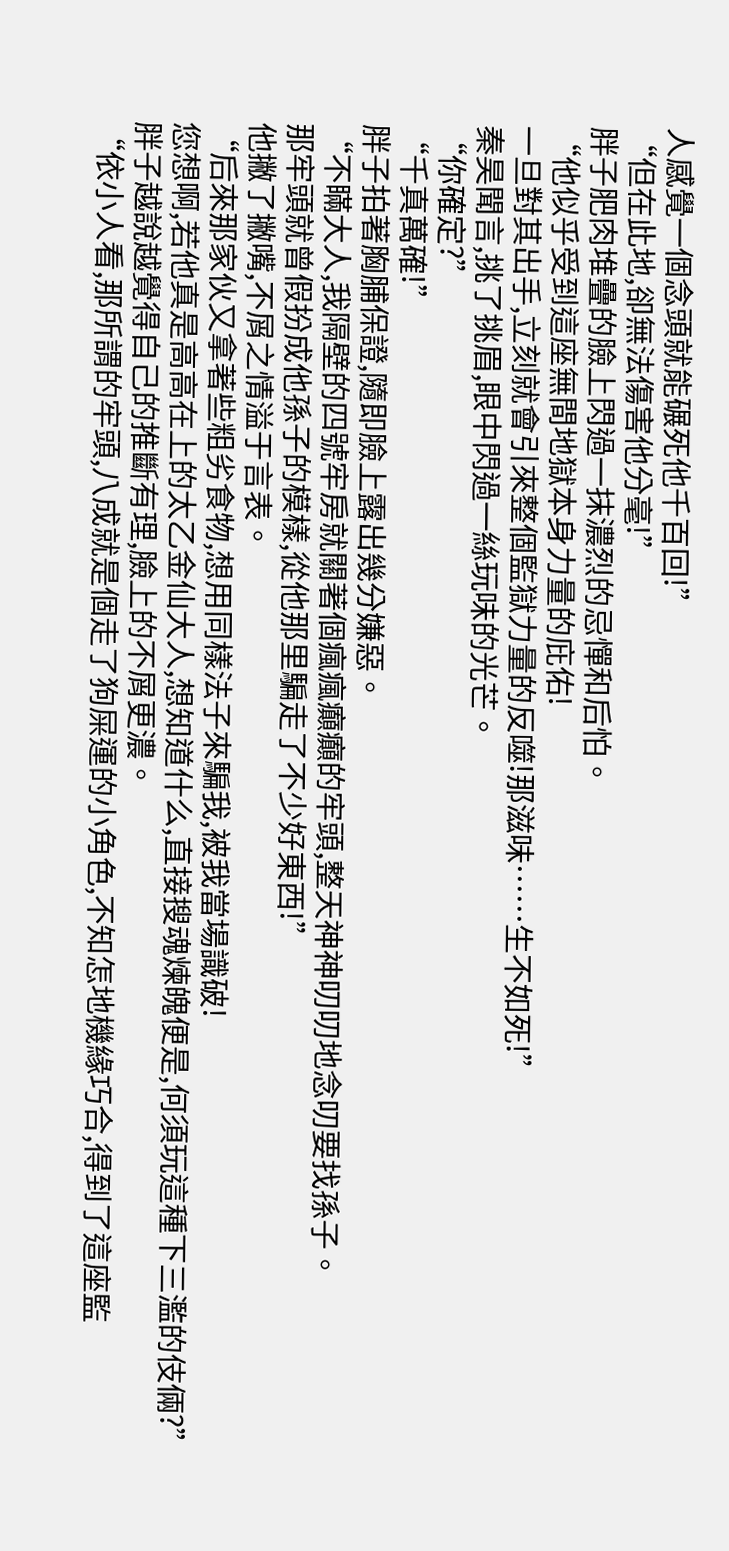人感覺一個念頭就能碾死他千百回!”
“但在此地,卻無法傷害他分毫!”
胖子肥肉堆疊的臉上閃過一抹濃烈的忌憚和后怕。
“他似乎受到這座無間地獄本身力量的庇佑!
一旦對其出手,立刻就會引來整個監獄力量的反噬!那滋味……生不如死!”
秦昊聞言,挑了挑眉,眼中閃過一絲玩味的光芒。
“你確定?”
“千真萬確!”
胖子拍著胸脯保證,隨即臉上露出幾分嫌惡。
“不瞞大人,我隔壁的四號牢房就關著個瘋瘋癲癲的牢頭,整天神神叨叨地念叨要找孫子。
那牢頭就曾假扮成他孫子的模樣,從他那里騙走了不少好東西!”
他撇了撇嘴,不屑之情溢于言表。
“后來那家伙又拿著些粗劣食物,想用同樣法子來騙我,被我當場識破!
您想啊,若他真是高高在上的太乙金仙大人,想知道什么,直接搜魂煉魄便是,何須玩這種下三濫的伎倆?”
胖子越說越覺得自己的推斷有理,臉上的不屑更濃。
“依小人看,那所謂的牢頭,八成就是個走了狗屎運的小角色,不知怎地機緣巧合,得到了這座監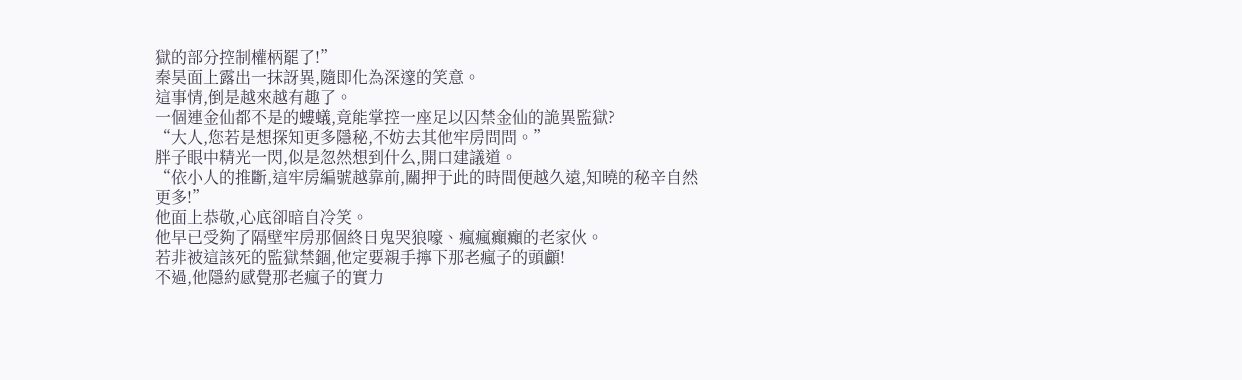獄的部分控制權柄罷了!”
秦昊面上露出一抹訝異,隨即化為深邃的笑意。
這事情,倒是越來越有趣了。
一個連金仙都不是的螻蟻,竟能掌控一座足以囚禁金仙的詭異監獄?
“大人,您若是想探知更多隱秘,不妨去其他牢房問問。”
胖子眼中精光一閃,似是忽然想到什么,開口建議道。
“依小人的推斷,這牢房編號越靠前,關押于此的時間便越久遠,知曉的秘辛自然更多!”
他面上恭敬,心底卻暗自冷笑。
他早已受夠了隔壁牢房那個終日鬼哭狼嚎、瘋瘋癲癲的老家伙。
若非被這該死的監獄禁錮,他定要親手擰下那老瘋子的頭顱!
不過,他隱約感覺那老瘋子的實力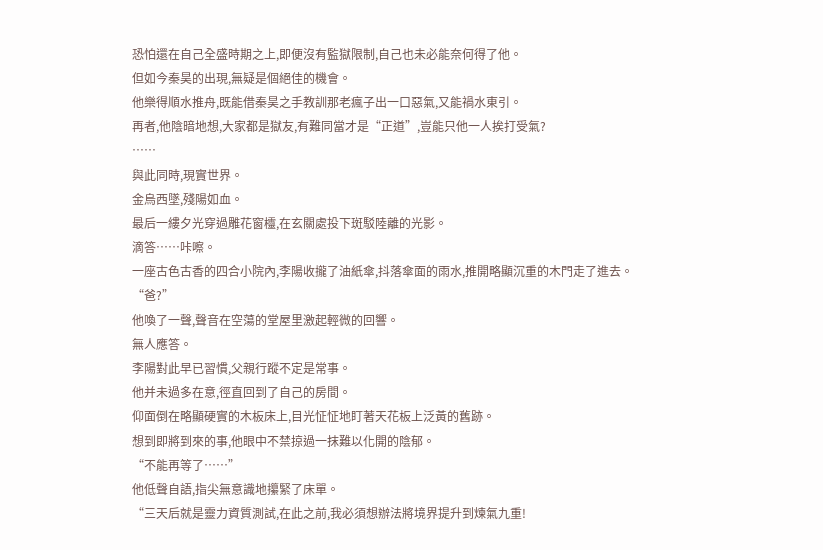恐怕還在自己全盛時期之上,即便沒有監獄限制,自己也未必能奈何得了他。
但如今秦昊的出現,無疑是個絕佳的機會。
他樂得順水推舟,既能借秦昊之手教訓那老瘋子出一口惡氣,又能禍水東引。
再者,他陰暗地想,大家都是獄友,有難同當才是“正道”,豈能只他一人挨打受氣?
……
與此同時,現實世界。
金烏西墜,殘陽如血。
最后一縷夕光穿過雕花窗欞,在玄關處投下斑駁陸離的光影。
滴答……咔嚓。
一座古色古香的四合小院內,李陽收攏了油紙傘,抖落傘面的雨水,推開略顯沉重的木門走了進去。
“爸?”
他喚了一聲,聲音在空蕩的堂屋里激起輕微的回響。
無人應答。
李陽對此早已習慣,父親行蹤不定是常事。
他并未過多在意,徑直回到了自己的房間。
仰面倒在略顯硬實的木板床上,目光怔怔地盯著天花板上泛黃的舊跡。
想到即將到來的事,他眼中不禁掠過一抹難以化開的陰郁。
“不能再等了……”
他低聲自語,指尖無意識地攥緊了床單。
“三天后就是靈力資質測試,在此之前,我必須想辦法將境界提升到煉氣九重!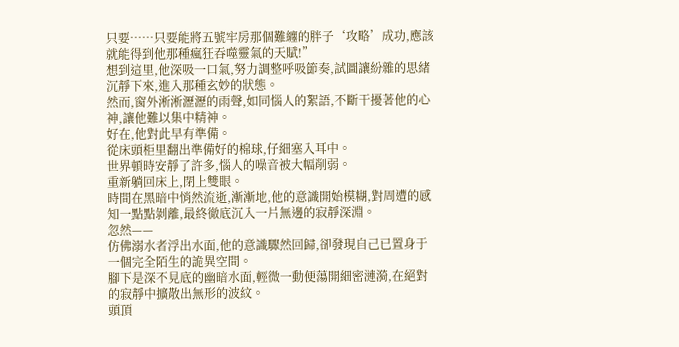只要……只要能將五號牢房那個難纏的胖子‘攻略’成功,應該就能得到他那種瘋狂吞噬靈氣的天賦!”
想到這里,他深吸一口氣,努力調整呼吸節奏,試圖讓紛雜的思緒沉靜下來,進入那種玄妙的狀態。
然而,窗外淅淅瀝瀝的雨聲,如同惱人的絮語,不斷干擾著他的心神,讓他難以集中精神。
好在,他對此早有準備。
從床頭柜里翻出準備好的棉球,仔細塞入耳中。
世界頓時安靜了許多,惱人的噪音被大幅削弱。
重新躺回床上,閉上雙眼。
時間在黑暗中悄然流逝,漸漸地,他的意識開始模糊,對周遭的感知一點點剝離,最終徹底沉入一片無邊的寂靜深淵。
忽然——
仿佛溺水者浮出水面,他的意識驟然回歸,卻發現自己已置身于一個完全陌生的詭異空間。
腳下是深不見底的幽暗水面,輕微一動便蕩開細密漣漪,在絕對的寂靜中擴散出無形的波紋。
頭頂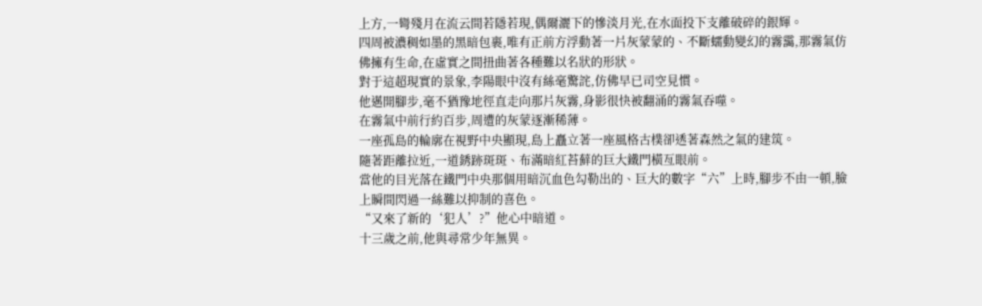上方,一彎殘月在流云間若隱若現,偶爾灑下的慘淡月光,在水面投下支離破碎的銀輝。
四周被濃稠如墨的黑暗包裹,唯有正前方浮動著一片灰蒙蒙的、不斷蠕動變幻的霧靄,那霧氣仿佛擁有生命,在虛實之間扭曲著各種難以名狀的形狀。
對于這超現實的景象,李陽眼中沒有絲毫驚詫,仿佛早已司空見慣。
他邁開腳步,毫不猶豫地徑直走向那片灰霧,身影很快被翻涌的霧氣吞噬。
在霧氣中前行約百步,周遭的灰蒙逐漸稀薄。
一座孤島的輪廓在視野中央顯現,島上矗立著一座風格古樸卻透著森然之氣的建筑。
隨著距離拉近,一道銹跡斑斑、布滿暗紅苔蘚的巨大鐵門橫亙眼前。
當他的目光落在鐵門中央那個用暗沉血色勾勒出的、巨大的數字“六”上時,腳步不由一頓,臉上瞬間閃過一絲難以抑制的喜色。
“又來了新的‘犯人’?”他心中暗道。
十三歲之前,他與尋常少年無異。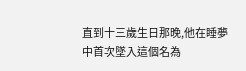直到十三歲生日那晚,他在睡夢中首次墜入這個名為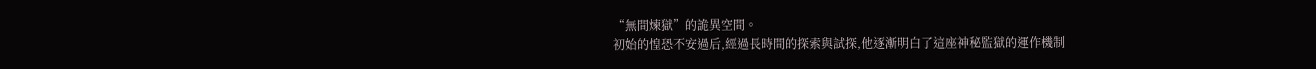“無間煉獄”的詭異空間。
初始的惶恐不安過后,經過長時間的探索與試探,他逐漸明白了這座神秘監獄的運作機制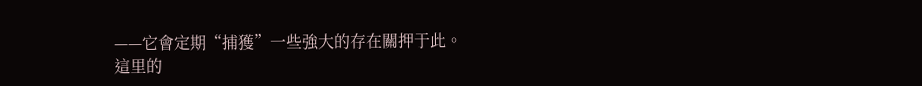——它會定期“捕獲”一些強大的存在關押于此。
這里的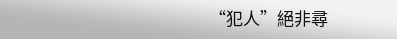“犯人”絕非尋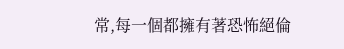常,每一個都擁有著恐怖絕倫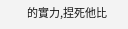的實力,捏死他比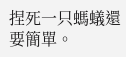捏死一只螞蟻還要簡單。